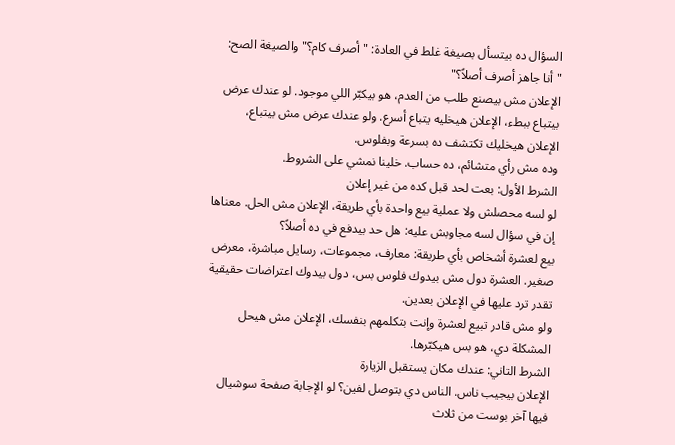السؤال ده بيتسأل بصيغة غلط في العادة: "أصرف كام؟" والصيغة الصح: "أنا جاهز أصرف أصلاً؟"
الإعلان مش بيصنع طلب من العدم، هو بيكبّر اللي موجود. لو عندك عرض بيتباع ببطء، الإعلان هيخليه يتباع أسرع. ولو عندك عرض مش بيتباع، الإعلان هيخليك تكتشف ده بسرعة وبفلوس.
وده مش رأي متشائم، ده حساب. خلينا نمشي على الشروط.
الشرط الأول: بعت لحد قبل كده من غير إعلان
لو لسه محصلش ولا عملية بيع واحدة بأي طريقة، الإعلان مش الحل. معناها إن في سؤال لسه مجاوبش عليه: هل حد بيدفع في ده أصلاً؟
بيع لعشرة أشخاص بأي طريقة: معارف، مجموعات، رسايل مباشرة، معرض صغير. العشرة دول مش بيدوك فلوس بس، دول بيدوك اعتراضات حقيقية تقدر ترد عليها في الإعلان بعدين.
ولو مش قادر تبيع لعشرة وإنت بتكلمهم بنفسك، الإعلان مش هيحل المشكلة دي، هو بس هيكبّرها.
الشرط التاني: عندك مكان يستقبل الزيارة
الإعلان بيجيب ناس. الناس دي بتوصل لفين؟ لو الإجابة صفحة سوشيال فيها آخر بوست من ثلاث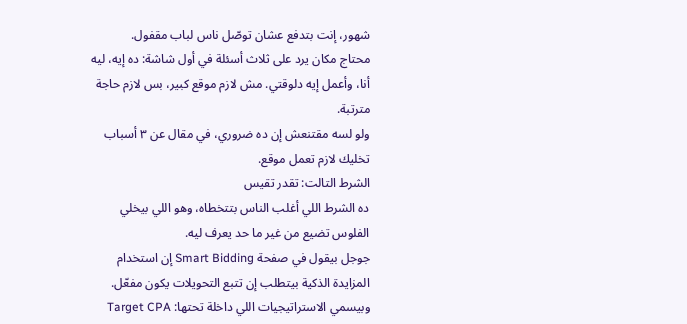شهور، إنت بتدفع عشان توصّل ناس لباب مقفول.
محتاج مكان يرد على ثلاث أسئلة في أول شاشة: ده إيه، ليه أنا، وأعمل إيه دلوقتي. مش لازم موقع كبير، بس لازم حاجة مترتبة.
ولو لسه مقتنعش إن ده ضروري، في مقال عن ٣ أسباب تخليك لازم تعمل موقع.
الشرط التالت: تقدر تقيس
ده الشرط اللي أغلب الناس بتتخطاه، وهو اللي بيخلي الفلوس تضيع من غير ما حد يعرف ليه.
جوجل بيقول في صفحة Smart Bidding إن استخدام المزايدة الذكية بيتطلب إن تتبع التحويلات يكون مفعّل. وبيسمي الاستراتيجيات اللي داخلة تحتها: Target CPA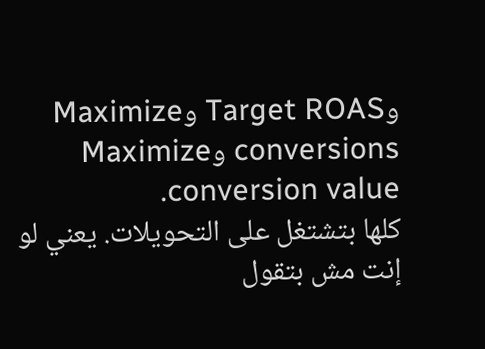وTarget ROAS وMaximize conversions وMaximize conversion value.
كلها بتشتغل على التحويلات. يعني لو إنت مش بتقول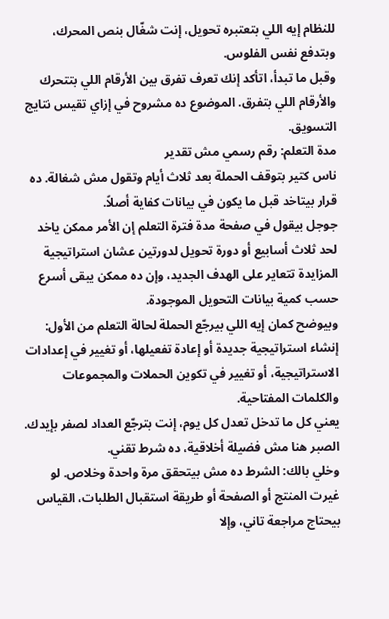للنظام إيه اللي بتعتبره تحويل، إنت شغّال بنص المحرك، وبتدفع نفس الفلوس.
وقبل ما تبدأ، اتأكد إنك تعرف تفرق بين الأرقام اللي بتتحرك والأرقام اللي بتفرق. الموضوع ده مشروح في إزاي تقيس نتايج التسويق.
مدة التعلم: رقم رسمي مش تقدير
ناس كتير بتوقف الحملة بعد ثلاث أيام وتقول مش شغالة. ده قرار بيتاخد قبل ما يكون في بيانات كفاية أصلاً.
جوجل بيقول في صفحة مدة فترة التعلم إن الأمر ممكن ياخد لحد ثلاث أسابيع أو دورة تحويل لدورتين عشان استراتيجية المزايدة تتعاير على الهدف الجديد، وإن ده ممكن يبقى أسرع حسب كمية بيانات التحويل الموجودة.
وبيوضح كمان إيه اللي بيرجّع الحملة لحالة التعلم من الأول: إنشاء استراتيجية جديدة أو إعادة تفعيلها، أو تغيير في إعدادات الاستراتيجية، أو تغيير في تكوين الحملات والمجموعات والكلمات المفتاحية.
يعني كل ما تدخل تعدل كل يوم، إنت بترجّع العداد لصفر بإيدك. الصبر هنا مش فضيلة أخلاقية، ده شرط تقني.
وخلي بالك: الشرط ده مش بيتحقق مرة واحدة وخلاص. لو غيرت المنتج أو الصفحة أو طريقة استقبال الطلبات، القياس بيحتاج مراجعة تاني، وإلا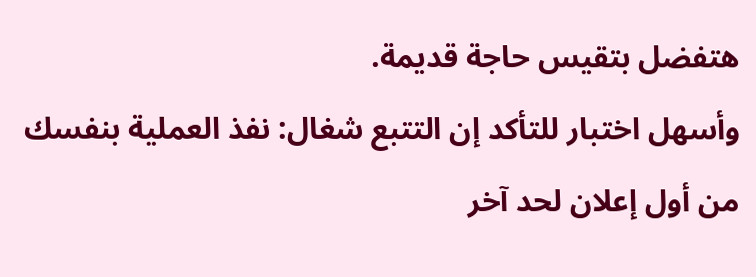هتفضل بتقيس حاجة قديمة.
وأسهل اختبار للتأكد إن التتبع شغال: نفذ العملية بنفسك من أول إعلان لحد آخر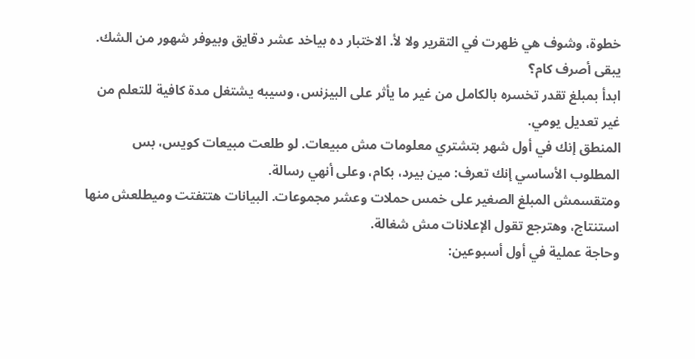خطوة، وشوف هي ظهرت في التقرير ولا لأ. الاختبار ده بياخد عشر دقايق وبيوفر شهور من الشك.
يبقى أصرف كام؟
ابدأ بمبلغ تقدر تخسره بالكامل من غير ما يأثر على البيزنس، وسيبه يشتغل مدة كافية للتعلم من غير تعديل يومي.
المنطق إنك في أول شهر بتشتري معلومات مش مبيعات. لو طلعت مبيعات كويس، بس المطلوب الأساسي إنك تعرف: مين بيرد، بكام، وعلى أنهي رسالة.
ومتقسمش المبلغ الصغير على خمس حملات وعشر مجموعات. البيانات هتتفتت وميطلعش منها استنتاج، وهترجع تقول الإعلانات مش شغالة.
وحاجة عملية في أول أسبوعين: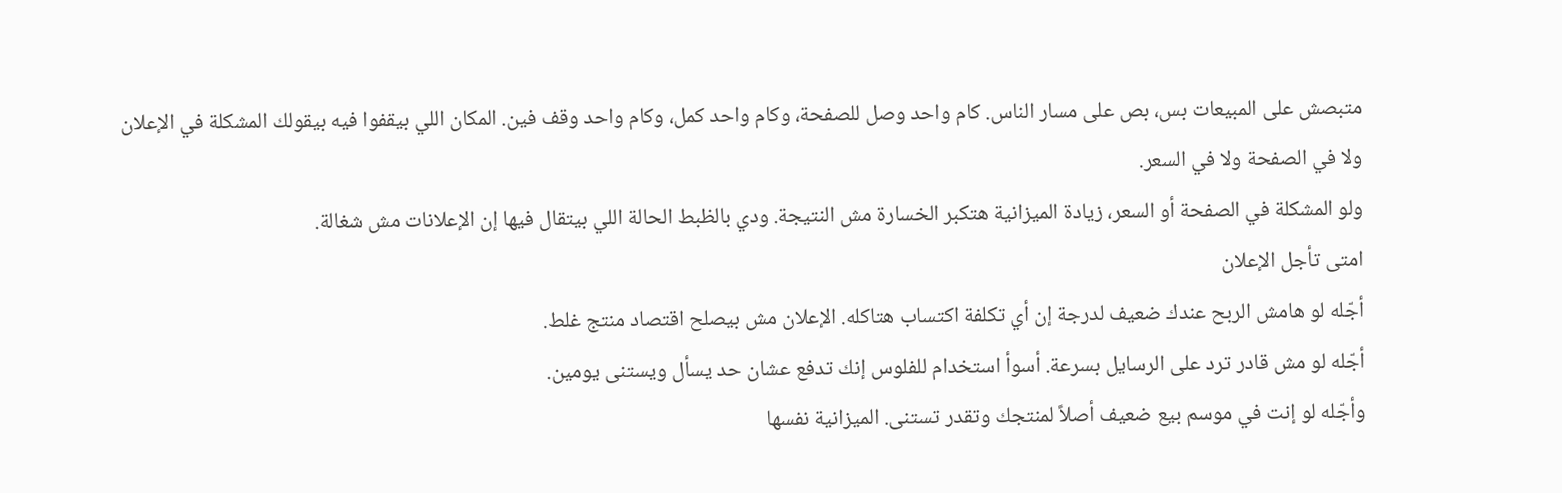متبصش على المبيعات بس، بص على مسار الناس. كام واحد وصل للصفحة، وكام واحد كمل، وكام واحد وقف فين. المكان اللي بيقفوا فيه بيقولك المشكلة في الإعلان ولا في الصفحة ولا في السعر.
ولو المشكلة في الصفحة أو السعر، زيادة الميزانية هتكبر الخسارة مش النتيجة. ودي بالظبط الحالة اللي بيتقال فيها إن الإعلانات مش شغالة.
امتى تأجل الإعلان
أجّله لو هامش الربح عندك ضعيف لدرجة إن أي تكلفة اكتساب هتاكله. الإعلان مش بيصلح اقتصاد منتج غلط.
أجّله لو مش قادر ترد على الرسايل بسرعة. أسوأ استخدام للفلوس إنك تدفع عشان حد يسأل ويستنى يومين.
وأجّله لو إنت في موسم بيع ضعيف أصلاً لمنتجك وتقدر تستنى. الميزانية نفسها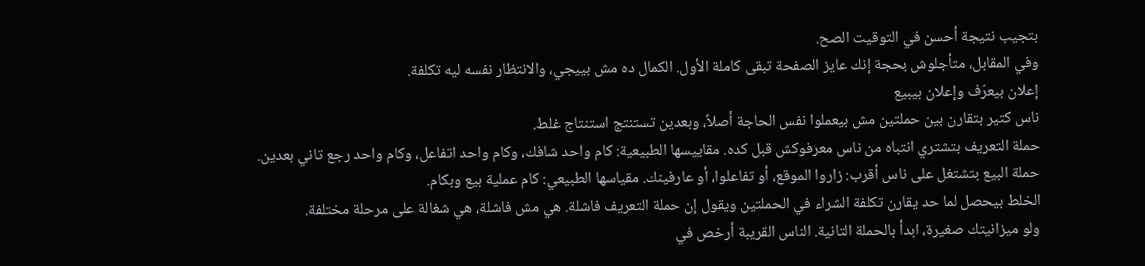بتجيب نتيجة أحسن في التوقيت الصح.
وفي المقابل، متأجلوش بحجة إنك عايز الصفحة تبقى كاملة الأول. الكمال ده مش بييجي، والانتظار نفسه ليه تكلفة.
إعلان بيعرّف وإعلان بيبيع
ناس كتير بتقارن بين حملتين مش بيعملوا نفس الحاجة أصلاً، وبعدين تستنتج استنتاج غلط.
حملة التعريف بتشتري انتباه من ناس معرفوكش قبل كده. مقاييسها الطبيعية: كام واحد شافك، وكام واحد اتفاعل، وكام واحد رجع تاني بعدين.
حملة البيع بتشتغل على ناس أقرب: زاروا الموقع، أو تفاعلوا، أو عارفينك. مقياسها الطبيعي: كام عملية بيع وبكام.
الخلط بيحصل لما حد يقارن تكلفة الشراء في الحملتين ويقول إن حملة التعريف فاشلة. هي مش فاشلة، هي شغالة على مرحلة مختلفة.
ولو ميزانيتك صغيرة، ابدأ بالحملة التانية. الناس القريبة أرخص في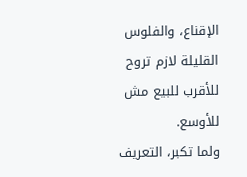الإقناع، والفلوس القليلة لازم تروح للأقرب للبيع مش للأوسع.
ولما تكبر، التعريف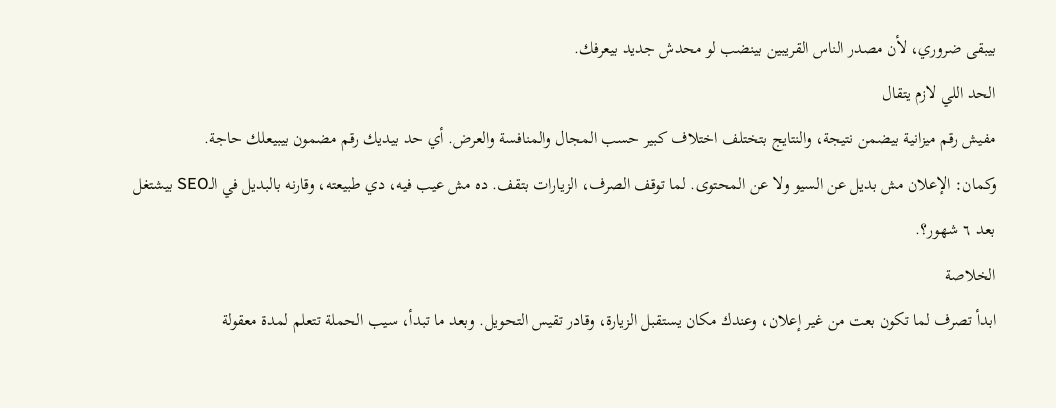بيبقى ضروري، لأن مصدر الناس القريبين بينضب لو محدش جديد بيعرفك.
الحد اللي لازم يتقال
مفيش رقم ميزانية بيضمن نتيجة، والنتايج بتختلف اختلاف كبير حسب المجال والمنافسة والعرض. أي حد بيديك رقم مضمون بيبيعلك حاجة.
وكمان: الإعلان مش بديل عن السيو ولا عن المحتوى. لما توقف الصرف، الزيارات بتقف. ده مش عيب فيه، دي طبيعته، وقارنه بالبديل في الـSEO بيشتغل بعد ٦ شهور؟.
الخلاصة
ابدأ تصرف لما تكون بعت من غير إعلان، وعندك مكان يستقبل الزيارة، وقادر تقيس التحويل. وبعد ما تبدأ، سيب الحملة تتعلم لمدة معقولة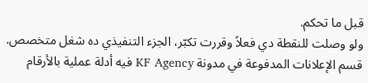قبل ما تحكم.
ولو وصلت للنقطة دي فعلاً وقررت تكبّر، الجزء التنفيذي ده شغل متخصص. قسم الإعلانات المدفوعة في مدونة KF Agency فيه أدلة عملية بالأرقام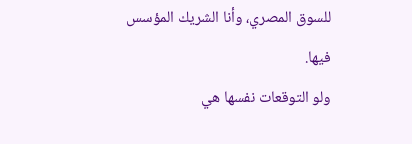للسوق المصري، وأنا الشريك المؤسس فيها.
ولو التوقعات نفسها هي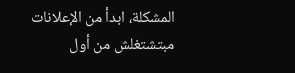المشكلة، ابدأ من الإعلانات مبتشتغلش من أول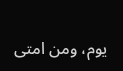يوم، ومن امتى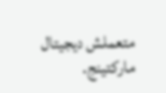متعملش ديجيتال ماركتينج.